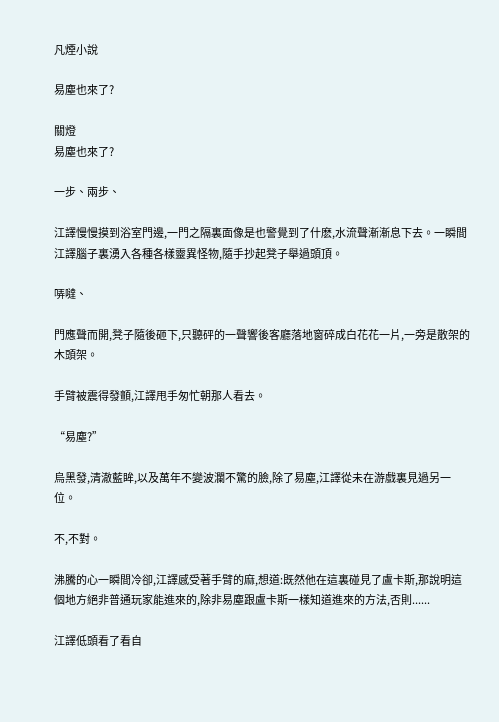凡煙小說

易塵也來了?

關燈
易塵也來了?

一步、兩步、

江譯慢慢摸到浴室門邊,一門之隔裏面像是也警覺到了什麽,水流聲漸漸息下去。一瞬間江譯腦子裏湧入各種各樣靈異怪物,隨手抄起凳子舉過頭頂。

哢噠、

門應聲而開,凳子隨後砸下,只聽砰的一聲響後客廳落地窗碎成白花花一片,一旁是散架的木頭架。

手臂被震得發顫,江譯甩手匆忙朝那人看去。

“易塵?”

烏黑發,清澈藍眸,以及萬年不變波瀾不驚的臉,除了易塵,江譯從未在游戲裏見過另一位。

不,不對。

沸騰的心一瞬間冷卻,江譯感受著手臂的麻,想道:既然他在這裏碰見了盧卡斯,那說明這個地方絕非普通玩家能進來的,除非易塵跟盧卡斯一樣知道進來的方法,否則......

江譯低頭看了看自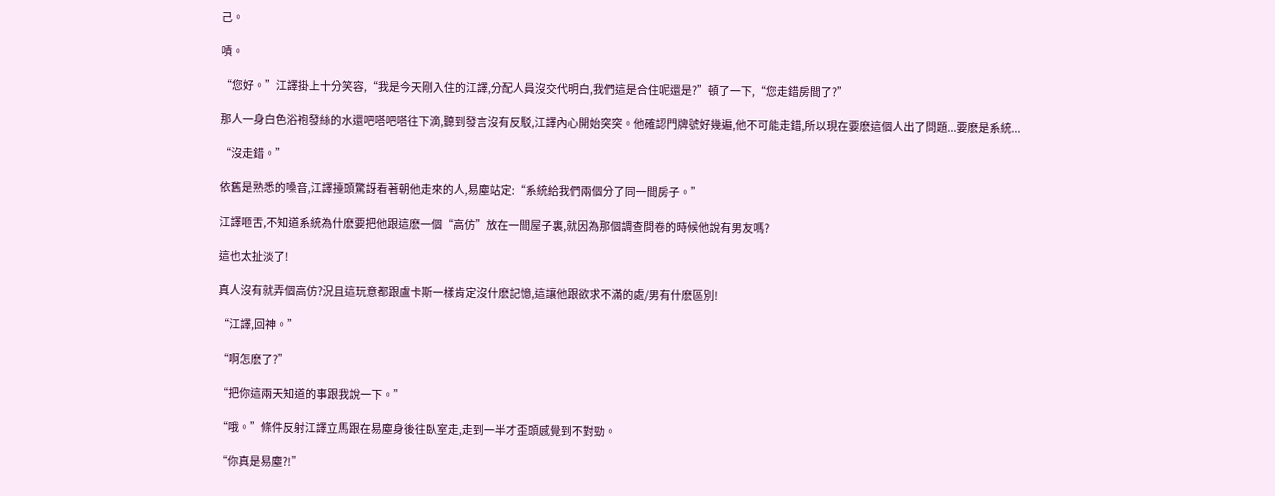己。

嘖。

“您好。”江譯掛上十分笑容,“我是今天剛入住的江譯,分配人員沒交代明白,我們這是合住呢還是?”頓了一下,“您走錯房間了?”

那人一身白色浴袍發絲的水還吧嗒吧嗒往下滴,聽到發言沒有反駁,江譯內心開始突突。他確認門牌號好幾遍,他不可能走錯,所以現在要麽這個人出了問題...要麽是系統...

“沒走錯。”

依舊是熟悉的嗓音,江譯擡頭驚訝看著朝他走來的人,易塵站定:“系統給我們兩個分了同一間房子。”

江譯咂舌,不知道系統為什麽要把他跟這麽一個“高仿”放在一間屋子裏,就因為那個調查問卷的時候他說有男友嗎?

這也太扯淡了!

真人沒有就弄個高仿?況且這玩意都跟盧卡斯一樣肯定沒什麽記憶,這讓他跟欲求不滿的處/男有什麽區別!

“江譯,回神。”

“啊怎麽了?”

“把你這兩天知道的事跟我說一下。”

“哦。”條件反射江譯立馬跟在易塵身後往臥室走,走到一半才歪頭感覺到不對勁。

“你真是易塵?!”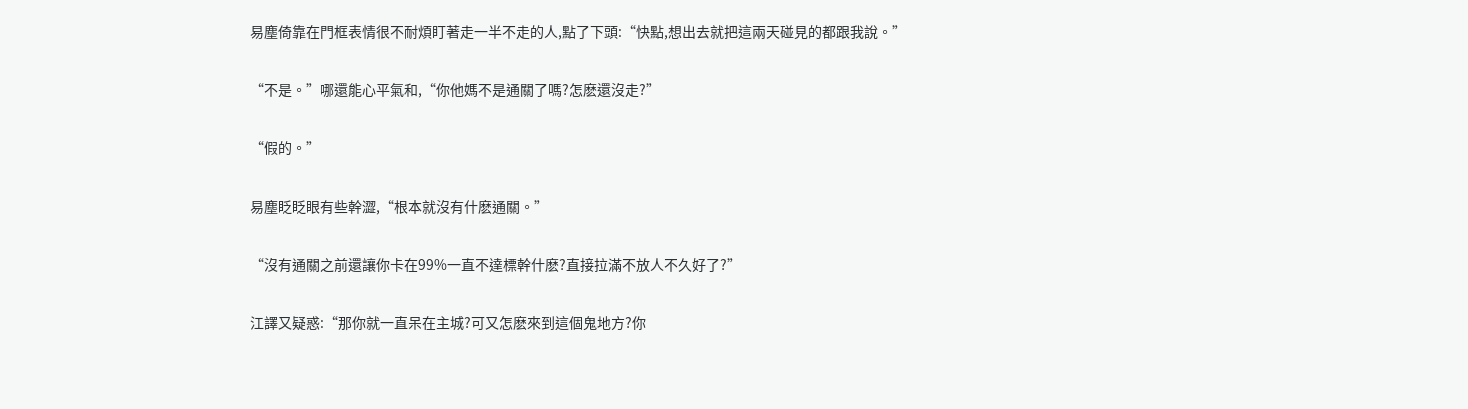易塵倚靠在門框表情很不耐煩盯著走一半不走的人,點了下頭:“快點,想出去就把這兩天碰見的都跟我說。”

“不是。”哪還能心平氣和,“你他媽不是通關了嗎?怎麽還沒走?”

“假的。”

易塵眨眨眼有些幹澀,“根本就沒有什麽通關。”

“沒有通關之前還讓你卡在99%一直不達標幹什麽?直接拉滿不放人不久好了?”

江譯又疑惑:“那你就一直呆在主城?可又怎麽來到這個鬼地方?你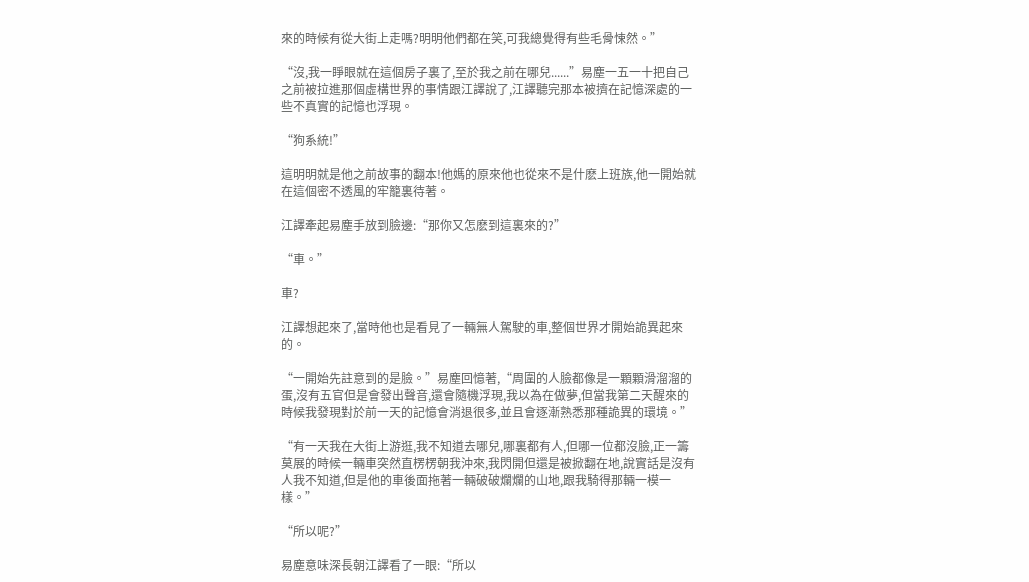來的時候有從大街上走嗎?明明他們都在笑,可我總覺得有些毛骨悚然。”

“沒,我一睜眼就在這個房子裏了,至於我之前在哪兒......”易塵一五一十把自己之前被拉進那個虛構世界的事情跟江譯說了,江譯聽完那本被擠在記憶深處的一些不真實的記憶也浮現。

“狗系統!”

這明明就是他之前故事的翻本!他媽的原來他也從來不是什麽上班族,他一開始就在這個密不透風的牢籠裏待著。

江譯牽起易塵手放到臉邊:“那你又怎麽到這裏來的?”

“車。”

車?

江譯想起來了,當時他也是看見了一輛無人駕駛的車,整個世界才開始詭異起來的。

“一開始先註意到的是臉。”易塵回憶著,“周圍的人臉都像是一顆顆滑溜溜的蛋,沒有五官但是會發出聲音,還會隨機浮現,我以為在做夢,但當我第二天醒來的時候我發現對於前一天的記憶會消退很多,並且會逐漸熟悉那種詭異的環境。”

“有一天我在大街上游逛,我不知道去哪兒,哪裏都有人,但哪一位都沒臉,正一籌莫展的時候一輛車突然直楞楞朝我沖來,我閃開但還是被掀翻在地,說實話是沒有人我不知道,但是他的車後面拖著一輛破破爛爛的山地,跟我騎得那輛一模一樣。”

“所以呢?”

易塵意味深長朝江譯看了一眼:“所以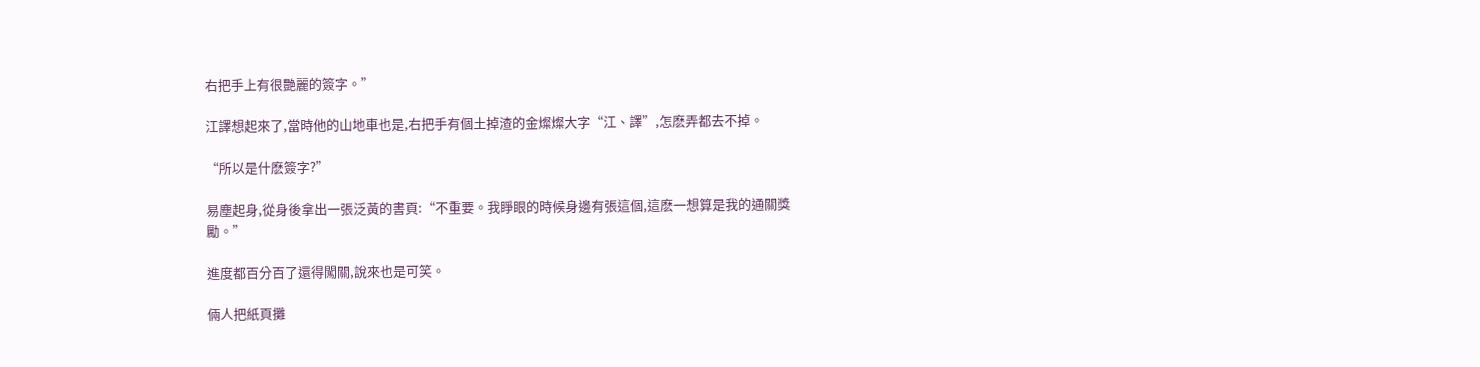右把手上有很艷麗的簽字。”

江譯想起來了,當時他的山地車也是,右把手有個土掉渣的金燦燦大字“江、譯”,怎麽弄都去不掉。

“所以是什麽簽字?”

易塵起身,從身後拿出一張泛黃的書頁:“不重要。我睜眼的時候身邊有張這個,這麽一想算是我的通關獎勵。”

進度都百分百了還得闖關,說來也是可笑。

倆人把紙頁攤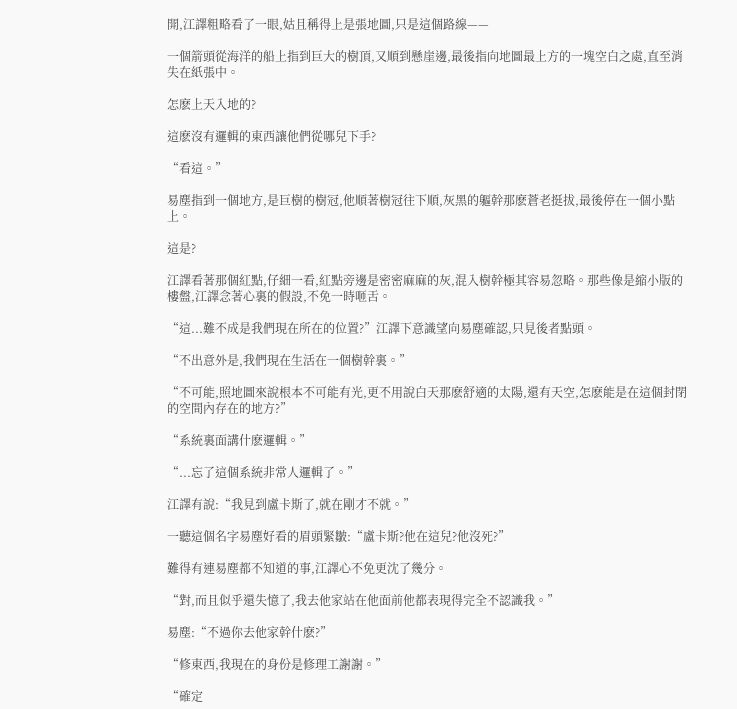開,江譯粗略看了一眼,姑且稱得上是張地圖,只是這個路線——

一個箭頭從海洋的船上指到巨大的樹頂,又順到懸崖邊,最後指向地圖最上方的一塊空白之處,直至消失在紙張中。

怎麽上天入地的?

這麽沒有邏輯的東西讓他們從哪兒下手?

“看這。”

易塵指到一個地方,是巨樹的樹冠,他順著樹冠往下順,灰黑的軀幹那麽蒼老挺拔,最後停在一個小點上。

這是?

江譯看著那個紅點,仔細一看,紅點旁邊是密密麻麻的灰,混入樹幹極其容易忽略。那些像是縮小版的樓盤,江譯念著心裏的假設,不免一時咂舌。

“這...難不成是我們現在所在的位置?”江譯下意識望向易塵確認,只見後者點頭。

“不出意外是,我們現在生活在一個樹幹裏。”

“不可能,照地圖來說根本不可能有光,更不用說白天那麽舒適的太陽,還有天空,怎麽能是在這個封閉的空間內存在的地方?”

“系統裏面講什麽邏輯。”

“...忘了這個系統非常人邏輯了。”

江譯有說:“我見到盧卡斯了,就在剛才不就。”

一聽這個名字易塵好看的眉頭緊皺:“盧卡斯?他在這兒?他沒死?”

難得有連易塵都不知道的事,江譯心不免更沈了幾分。

“對,而且似乎還失憶了,我去他家站在他面前他都表現得完全不認識我。”

易塵:“不過你去他家幹什麽?”

“修東西,我現在的身份是修理工謝謝。”

“確定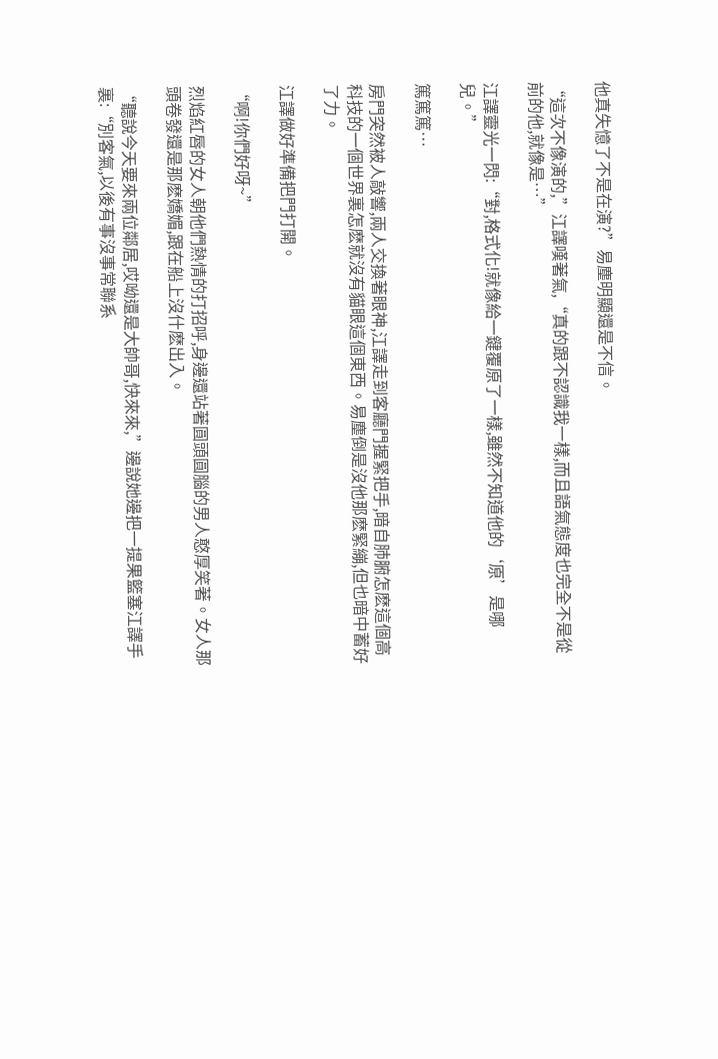他真失憶了不是在演?”易塵明顯還是不信。

“這次不像演的,”江譯嘆著氣,“真的跟不認識我一樣,而且語氣態度也完全不是從前的他,就像是…”

江譯靈光一閃:“對,格式化!就像給一鍵覆原了一樣,雖然不知道他的‘原’是哪兒。”

篤篤篤…

房門突然被人敲響,兩人交換著眼神,江譯走到客廳門握緊把手,暗自肺腑怎麽這個高科技的一個世界裏怎麽就沒有貓眼這個東西。易塵倒是沒他那麽緊繃,但也暗中蓄好了力。

江譯做好準備把門打開。

“啊!你們好呀~”

烈焰紅唇的女人朝他們熱情的打招呼,身邊還站著圓頭圓腦的男人憨厚笑著。女人那頭卷發還是那麽嬌媚,跟在船上沒什麽出入。

“聽說今天要來兩位鄰居,哎呦還是大帥哥,快來來,”邊說她邊把一提果籃塞江譯手裏:“別客氣,以後有事沒事常聯系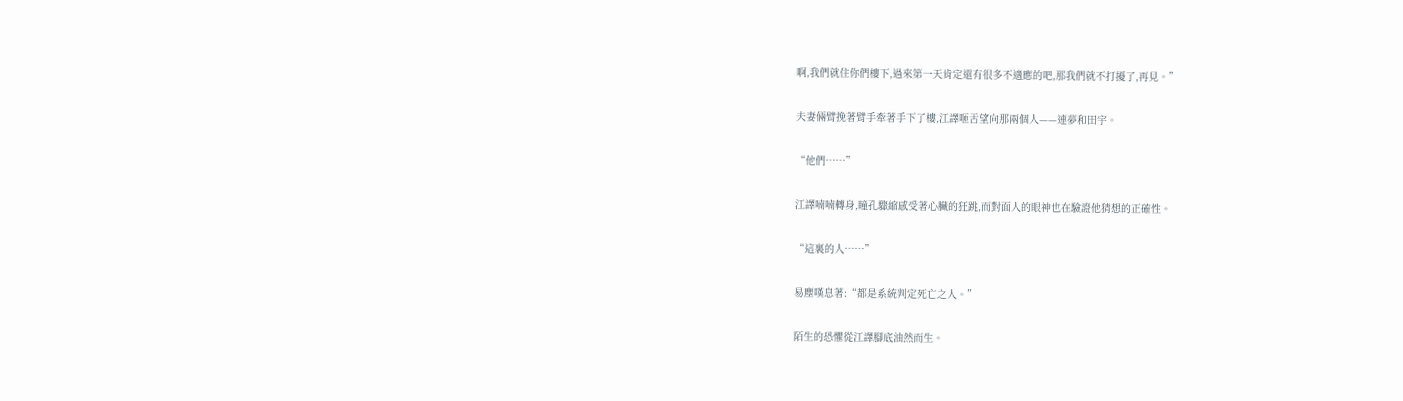啊,我們就住你們樓下,過來第一天肯定還有很多不適應的吧,那我們就不打擾了,再見。”

夫妻倆臂挽著臂手牽著手下了樓,江譯咂舌望向那兩個人——連夢和田宇。

“他們……”

江譯喃喃轉身,瞳孔驟縮感受著心臟的狂跳,而對面人的眼神也在驗證他猜想的正確性。

“這裏的人……”

易塵嘆息著:“都是系統判定死亡之人。”

陌生的恐懼從江譯腳底油然而生。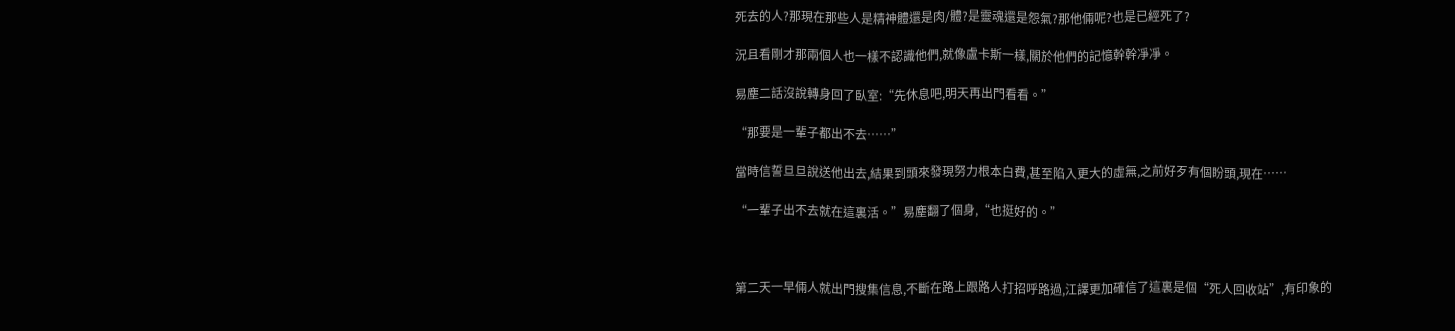死去的人?那現在那些人是精神體還是肉/體?是靈魂還是怨氣?那他倆呢?也是已經死了?

況且看剛才那兩個人也一樣不認識他們,就像盧卡斯一樣,關於他們的記憶幹幹凈凈。

易塵二話沒說轉身回了臥室:“先休息吧,明天再出門看看。”

“那要是一輩子都出不去……”

當時信誓旦旦說送他出去,結果到頭來發現努力根本白費,甚至陷入更大的虛無,之前好歹有個盼頭,現在……

“一輩子出不去就在這裏活。”易塵翻了個身,“也挺好的。”



第二天一早倆人就出門搜集信息,不斷在路上跟路人打招呼路過,江譯更加確信了這裏是個“死人回收站”,有印象的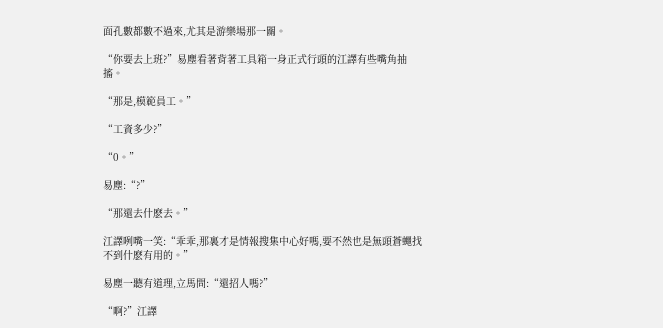面孔數都數不過來,尤其是游樂場那一關。

“你要去上班?”易塵看著背著工具箱一身正式行頭的江譯有些嘴角抽搐。

“那是,模範員工。”

“工資多少?”

“0。”

易塵:“?”

“那還去什麽去。”

江譯咧嘴一笑:“乖乖,那裏才是情報搜集中心好嗎,要不然也是無頭蒼蠅找不到什麽有用的。”

易塵一聽有道理,立馬問:“還招人嗎?”

“啊?”江譯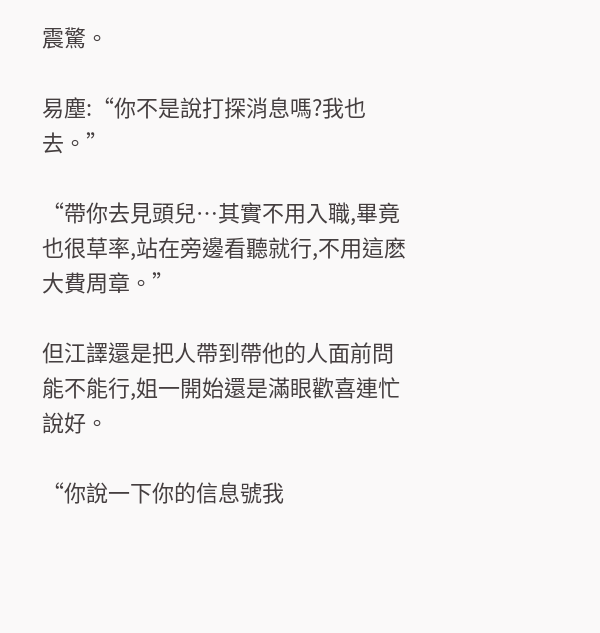震驚。

易塵:“你不是說打探消息嗎?我也去。”

“帶你去見頭兒…其實不用入職,畢竟也很草率,站在旁邊看聽就行,不用這麽大費周章。”

但江譯還是把人帶到帶他的人面前問能不能行,姐一開始還是滿眼歡喜連忙說好。

“你說一下你的信息號我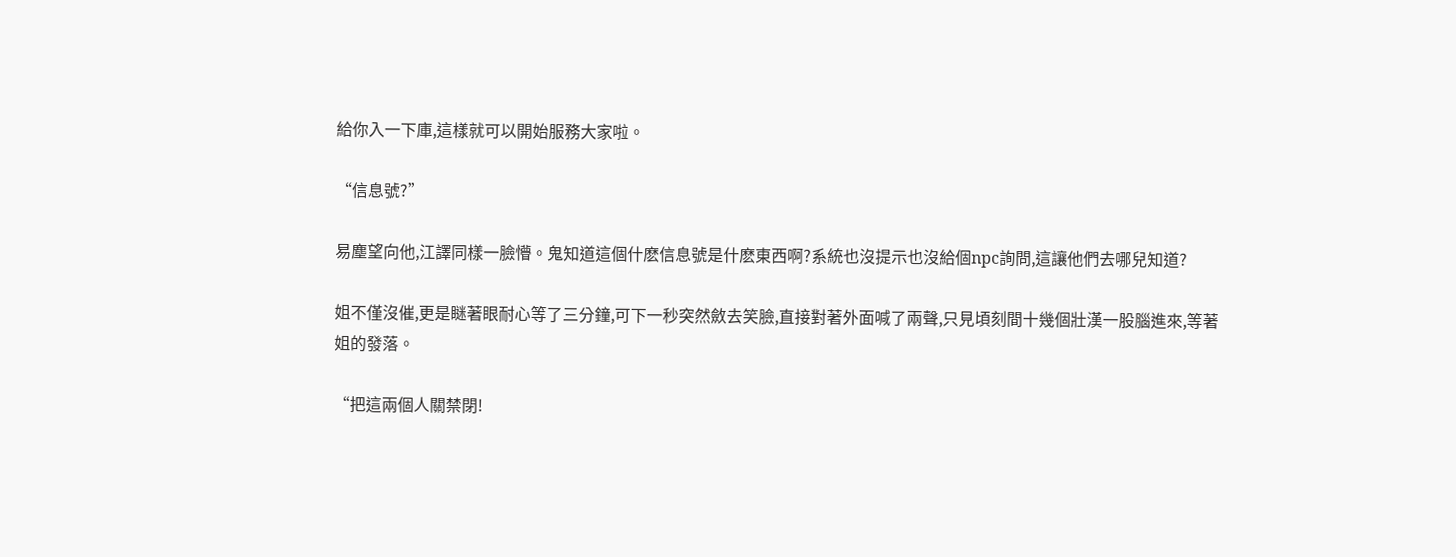給你入一下庫,這樣就可以開始服務大家啦。

“信息號?”

易塵望向他,江譯同樣一臉懵。鬼知道這個什麽信息號是什麽東西啊?系統也沒提示也沒給個npc詢問,這讓他們去哪兒知道?

姐不僅沒催,更是瞇著眼耐心等了三分鐘,可下一秒突然斂去笑臉,直接對著外面喊了兩聲,只見頃刻間十幾個壯漢一股腦進來,等著姐的發落。

“把這兩個人關禁閉!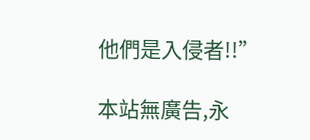他們是入侵者!!”

本站無廣告,永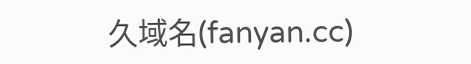久域名(fanyan.cc)